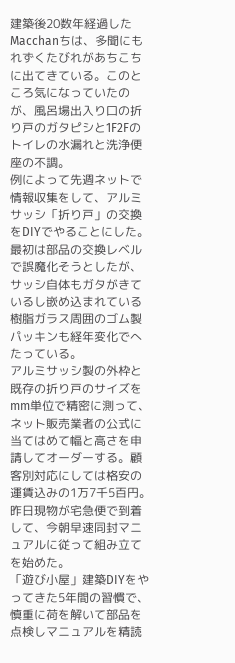建築後20数年経過したMacchanちは、多聞にもれずくたびれがあちこちに出てきている。このところ気になっていたのが、風呂場出入り口の折り戸のガタピシと1F2Fのトイレの水漏れと洗浄便座の不調。
例によって先週ネットで情報収集をして、アルミサッシ「折り戸」の交換をDIYでやることにした。最初は部品の交換レベルで誤魔化そうとしたが、サッシ自体もガタがきているし嵌め込まれている樹脂ガラス周囲のゴム製パッキンも経年変化でへたっている。
アルミサッシ製の外枠と既存の折り戸のサイズをmm単位で精密に測って、ネット販売業者の公式に当てはめて幅と高さを申請してオーダーする。顧客別対応にしては格安の運賃込みの1万7千5百円。昨日現物が宅急便で到着して、今朝早速同封マニュアルに従って組み立てを始めた。
「遊び小屋」建築DIYをやってきた5年間の習慣で、慎重に荷を解いて部品を点検しマニュアルを精読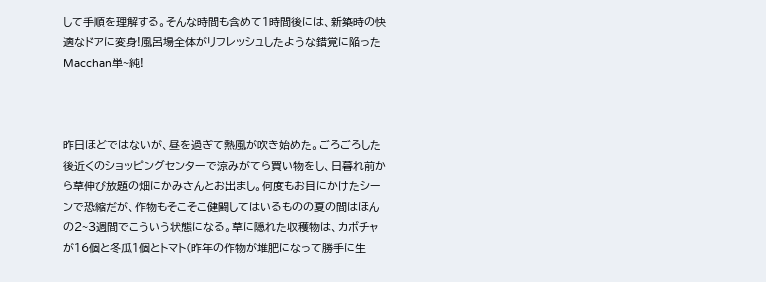して手順を理解する。そんな時間も含めて1時間後には、新築時の快適なドアに変身!風呂場全体がリフレッシュしたような錯覚に陥ったMacchan単~純!



昨日ほどではないが、昼を過ぎて熱風が吹き始めた。ごろごろした後近くのショッピングセンターで涼みがてら買い物をし、日暮れ前から草伸び放題の畑にかみさんとお出まし。何度もお目にかけたシーンで恐縮だが、作物もそこそこ健闘してはいるものの夏の間はほんの2~3週間でこういう状態になる。草に隠れた収穫物は、カボチャが16個と冬瓜1個とトマト(昨年の作物が堆肥になって勝手に生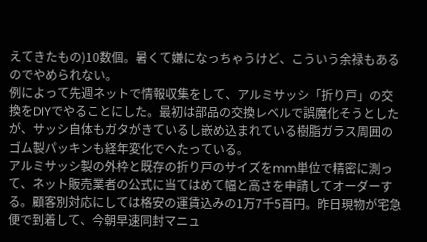えてきたもの)10数個。暑くて嫌になっちゃうけど、こういう余禄もあるのでやめられない。
例によって先週ネットで情報収集をして、アルミサッシ「折り戸」の交換をDIYでやることにした。最初は部品の交換レベルで誤魔化そうとしたが、サッシ自体もガタがきているし嵌め込まれている樹脂ガラス周囲のゴム製パッキンも経年変化でへたっている。
アルミサッシ製の外枠と既存の折り戸のサイズをmm単位で精密に測って、ネット販売業者の公式に当てはめて幅と高さを申請してオーダーする。顧客別対応にしては格安の運賃込みの1万7千5百円。昨日現物が宅急便で到着して、今朝早速同封マニュ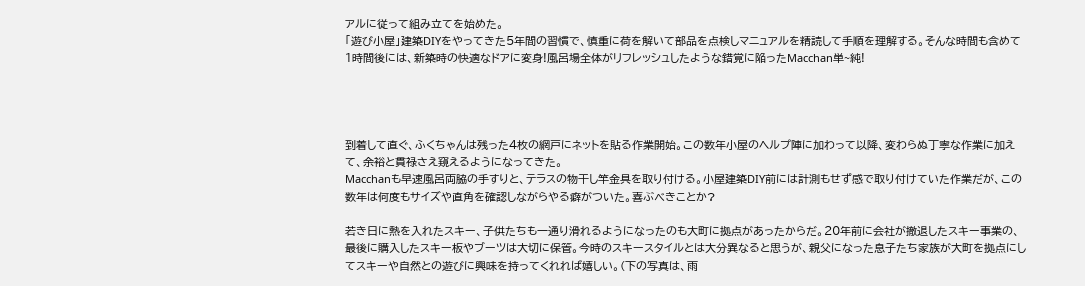アルに従って組み立てを始めた。
「遊び小屋」建築DIYをやってきた5年間の習慣で、慎重に荷を解いて部品を点検しマニュアルを精読して手順を理解する。そんな時間も含めて1時間後には、新築時の快適なドアに変身!風呂場全体がリフレッシュしたような錯覚に陥ったMacchan単~純!




到着して直ぐ、ふくちゃんは残った4枚の網戸にネットを貼る作業開始。この数年小屋のヘルプ陣に加わって以降、変わらぬ丁寧な作業に加えて、余裕と貫禄さえ窺えるようになってきた。
Macchanも早速風呂両脇の手すりと、テラスの物干し竿金具を取り付ける。小屋建築DIY前には計測もせず感で取り付けていた作業だが、この数年は何度もサイズや直角を確認しながらやる癖がついた。喜ぶべきことか?

若き日に熱を入れたスキー、子供たちも一通り滑れるようになったのも大町に拠点があったからだ。20年前に会社が撤退したスキー事業の、最後に購入したスキー板やブーツは大切に保管。今時のスキースタイルとは大分異なると思うが、親父になった息子たち家族が大町を拠点にしてスキーや自然との遊びに興味を持ってくれれば嬉しい。(下の写真は、雨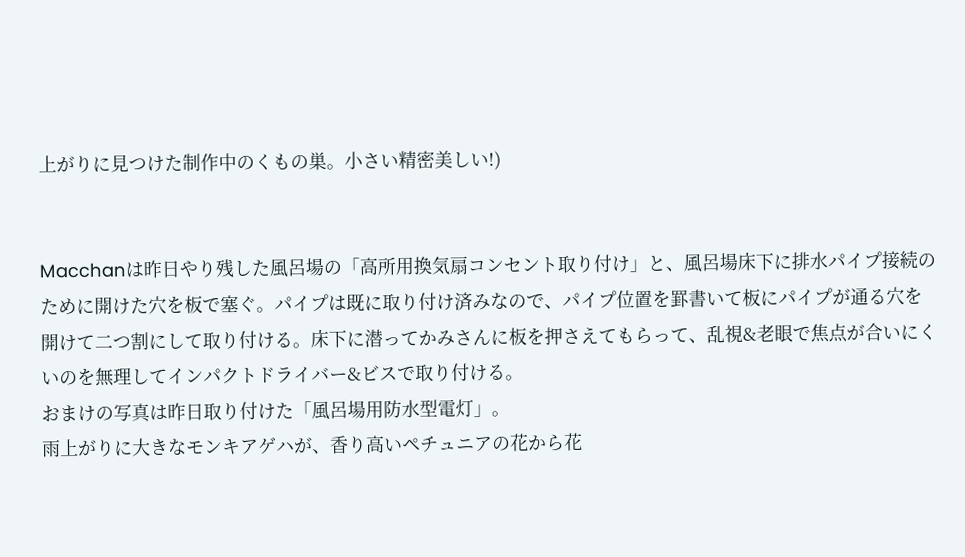上がりに見つけた制作中のくもの巣。小さい精密美しい!)


Macchanは昨日やり残した風呂場の「高所用換気扇コンセント取り付け」と、風呂場床下に排水パイプ接続のために開けた穴を板で塞ぐ。パイプは既に取り付け済みなので、パイプ位置を罫書いて板にパイプが通る穴を開けて二つ割にして取り付ける。床下に潜ってかみさんに板を押さえてもらって、乱視&老眼で焦点が合いにくいのを無理してインパクトドライバー&ビスで取り付ける。
おまけの写真は昨日取り付けた「風呂場用防水型電灯」。
雨上がりに大きなモンキアゲハが、香り高いペチュニアの花から花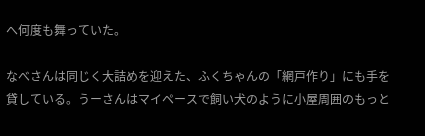へ何度も舞っていた。

なべさんは同じく大詰めを迎えた、ふくちゃんの「網戸作り」にも手を貸している。うーさんはマイペースで飼い犬のように小屋周囲のもっと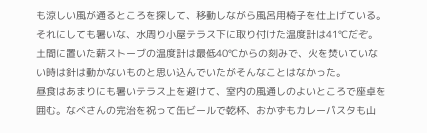も涼しい風が通るところを探して、移動しながら風呂用椅子を仕上げている。
それにしても暑いな、水周り小屋テラス下に取り付けた温度計は41℃だぞ。
土間に置いた薪ストーブの温度計は最低40℃からの刻みで、火を焚いていない時は針は動かないものと思い込んでいたがそんなことはなかった。
昼食はあまりにも暑いテラス上を避けて、室内の風通しのよいところで座卓を囲む。なべさんの完治を祝って缶ビールで乾杯、おかずもカレーパスタも山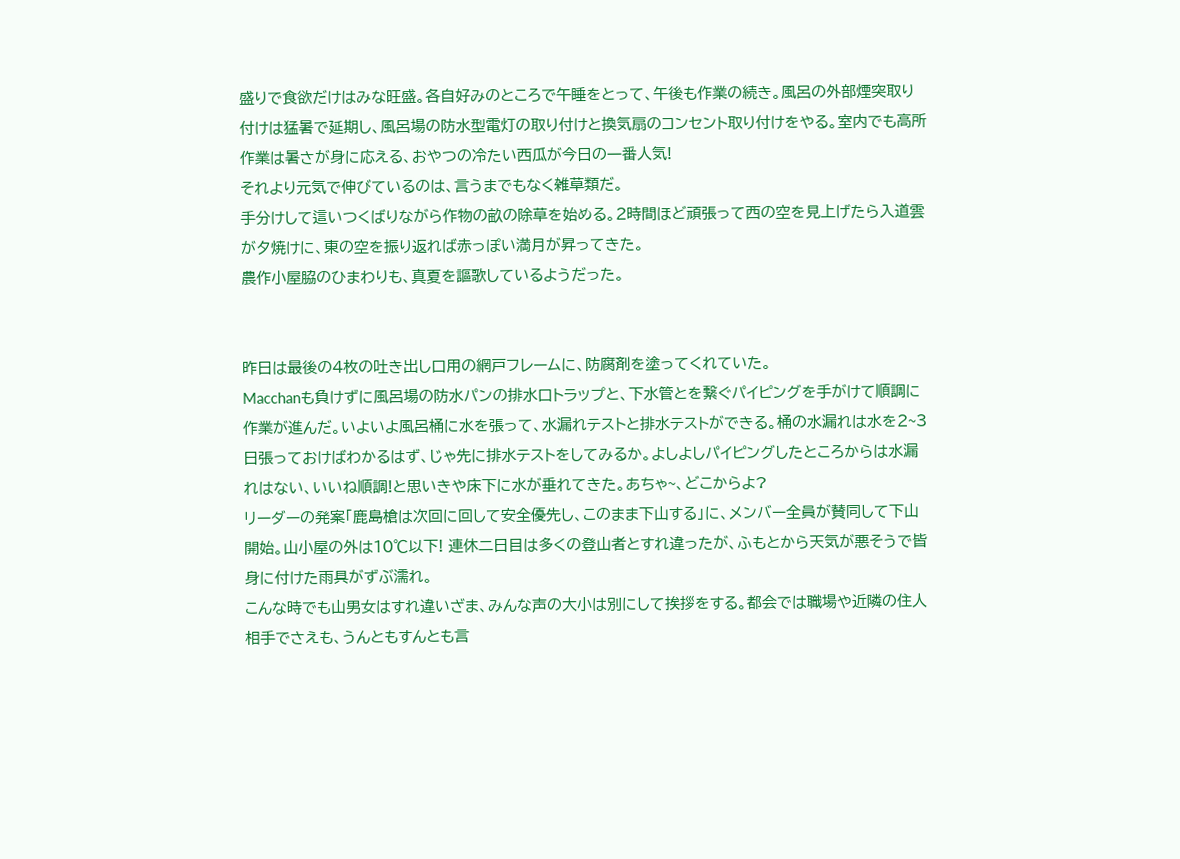盛りで食欲だけはみな旺盛。各自好みのところで午睡をとって、午後も作業の続き。風呂の外部煙突取り付けは猛暑で延期し、風呂場の防水型電灯の取り付けと換気扇のコンセント取り付けをやる。室内でも高所作業は暑さが身に応える、おやつの冷たい西瓜が今日の一番人気!
それより元気で伸びているのは、言うまでもなく雑草類だ。
手分けして這いつくばりながら作物の畝の除草を始める。2時間ほど頑張って西の空を見上げたら入道雲が夕焼けに、東の空を振り返れば赤っぽい満月が昇ってきた。
農作小屋脇のひまわりも、真夏を謳歌しているようだった。


昨日は最後の4枚の吐き出し口用の網戸フレームに、防腐剤を塗ってくれていた。
Macchanも負けずに風呂場の防水パンの排水口トラップと、下水管とを繋ぐパイピングを手がけて順調に作業が進んだ。いよいよ風呂桶に水を張って、水漏れテストと排水テストができる。桶の水漏れは水を2~3日張っておけばわかるはず、じゃ先に排水テストをしてみるか。よしよしパイピングしたところからは水漏れはない、いいね順調!と思いきや床下に水が垂れてきた。あちゃ~、どこからよ?
リーダーの発案「鹿島槍は次回に回して安全優先し、このまま下山する」に、メンバー全員が賛同して下山開始。山小屋の外は10℃以下! 連休二日目は多くの登山者とすれ違ったが、ふもとから天気が悪そうで皆身に付けた雨具がずぶ濡れ。
こんな時でも山男女はすれ違いざま、みんな声の大小は別にして挨拶をする。都会では職場や近隣の住人相手でさえも、うんともすんとも言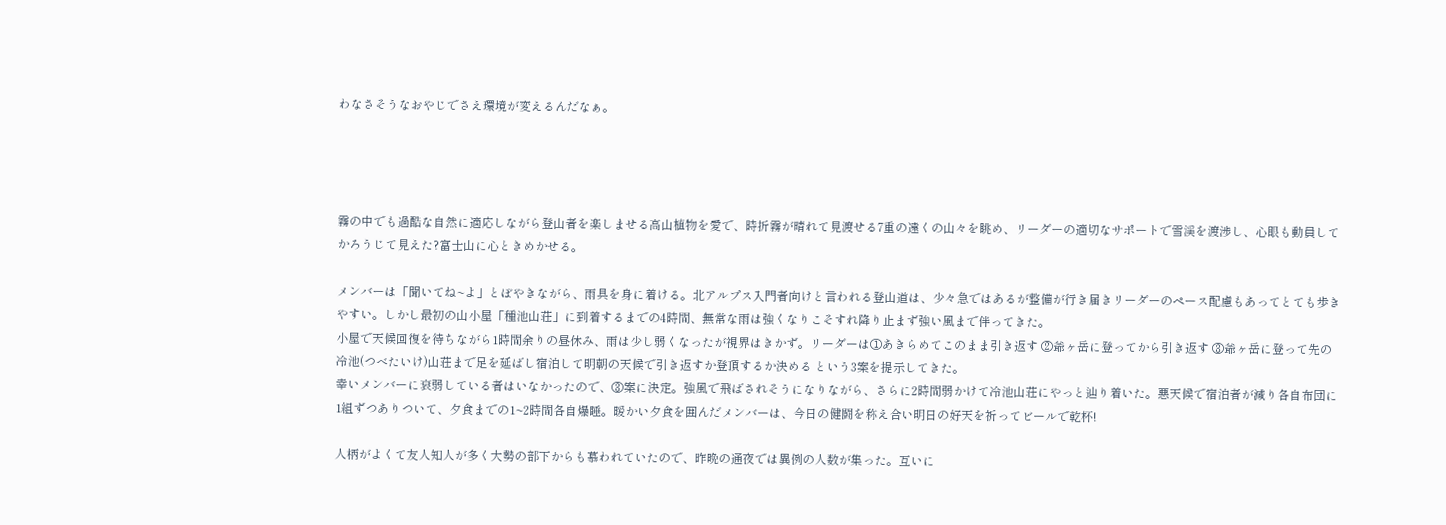わなさそうなおやじでさえ環境が変えるんだなぁ。




霧の中でも過酷な自然に適応しながら登山者を楽しませる高山植物を愛で、時折霧が晴れて見渡せる7重の遠くの山々を眺め、リーダーの適切なサポートで雪渓を渡渉し、心眼も動員してかろうじて見えた?富士山に心ときめかせる。

メンバーは「聞いてね~よ」とぼやきながら、雨具を身に着ける。北アルプス入門者向けと言われる登山道は、少々急ではあるが整備が行き届きリーダーのペース配慮もあってとても歩きやすい。しかし最初の山小屋「種池山荘」に到着するまでの4時間、無常な雨は強くなりこそすれ降り止まず強い風まで伴ってきた。
小屋で天候回復を待ちながら1時間余りの昼休み、雨は少し弱くなったが視界はきかず。リーダーは①あきらめてこのまま引き返す ②爺ヶ岳に登ってから引き返す ③爺ヶ岳に登って先の冷池(つべたいけ)山荘まで足を延ばし宿泊して明朝の天候で引き返すか登頂するか決める という3案を提示してきた。
幸いメンバーに衰弱している者はいなかったので、③案に決定。強風で飛ばされそうになりながら、さらに2時間弱かけて冷池山荘にやっと辿り着いた。悪天候で宿泊者が減り各自布団に1組ずつありついて、夕食までの1~2時間各自爆睡。暖かい夕食を囲んだメンバーは、今日の健闘を称え合い明日の好天を祈ってビールで乾杯!

人柄がよくて友人知人が多く大勢の部下からも慕われていたので、昨晩の通夜では異例の人数が集った。互いに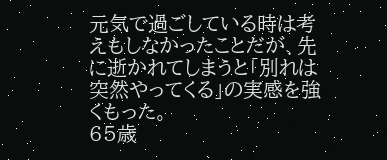元気で過ごしている時は考えもしなかったことだが、先に逝かれてしまうと「別れは突然やってくる」の実感を強くもった。
65歳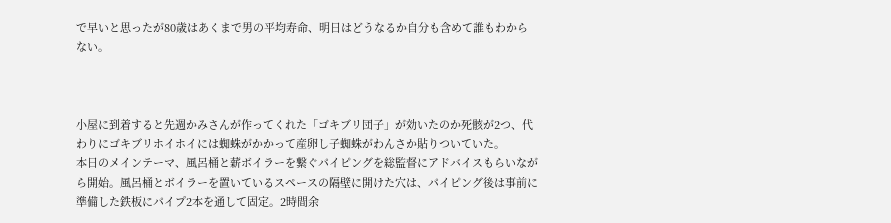で早いと思ったが80歳はあくまで男の平均寿命、明日はどうなるか自分も含めて誰もわからない。



小屋に到着すると先週かみさんが作ってくれた「ゴキブリ団子」が効いたのか死骸が2つ、代わりにゴキブリホイホイには蜘蛛がかかって産卵し子蜘蛛がわんさか貼りついていた。
本日のメインテーマ、風呂桶と薪ボイラーを繋ぐパイピングを総監督にアドバイスもらいながら開始。風呂桶とボイラーを置いているスペースの隔壁に開けた穴は、パイピング後は事前に準備した鉄板にパイプ2本を通して固定。2時間余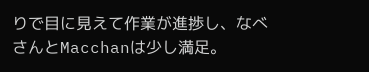りで目に見えて作業が進捗し、なべさんとMacchanは少し満足。